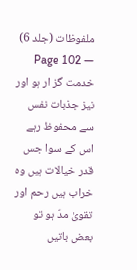ملفوظات (جلد 6) — Page 102
خدمت گز ار ہو اور نیز جذبات نفس سے محفوظ رہے اس کے سوا جس قدر خیالات ہیں وہ خراب ہیں رحم اور تقویٰ مدّ ہو تو بعض باتیں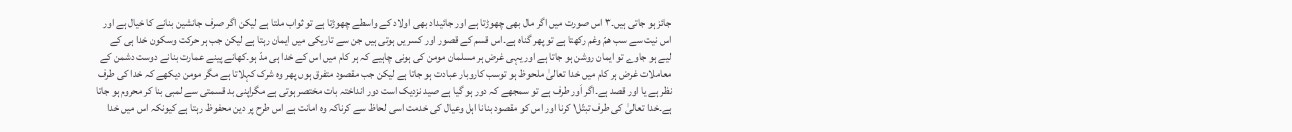جائز ہو جاتی ہیں۔۳ اس صورت میں اگر مال بھی چھوڑتا ہے اور جائیداد بھی اولاد کے واسطے چھوڑتا ہے تو ثواب ملتا ہے لیکن اگر صرف جانشین بنانے کا خیال ہے اور اس نیت سے سب ھمّ وغم رکھتا ہے تو پھر گناہ ہے۔اس قسم کے قصور اور کسر یں ہوتی ہیں جن سے تاریکی میں ایمان رہتا ہے لیکن جب ہر حرکت وسکون خدا ہی کے لیے ہو جاوے تو ایمان روشن ہو جاتا ہے اور یہی غرض ہر مسلمان مومن کی ہونی چاہیے کہ ہر کام میں اس کے خدا ہی مدّ ہو۔کھانے پینے عمارت بنانے دوست دشمن کے معاملات غرض ہر کام میں خدا تعالیٰ ملحوظ ہو توسب کاروبار عبادت ہو جاتا ہے لیکن جب مقصود متفرق ہوں پھر وہ شرک کہلاتا ہے مگر مومن دیکھے کہ خدا کی طرف نظر ہے یا اور قصد ہے۔اگر اَور طرف ہے تو سمجھے کہ دور ہو گیا ہے صید نزدیک است دور انداختہ بات مختصر ہوتی ہے مگراپنی بد قسمتی سے لمبی بنا کر محروم ہو جاتا ہے۔خدا تعالیٰ کی طرف تبتّل۱ کرنا اور اس کو مقصود بنانا اہل وعیال کی خدمت اسی لحاظ سے کرناکہ وہ امانت ہے اس طرح پر دین محفوظ رہتا ہے کیونکہ اس میں خدا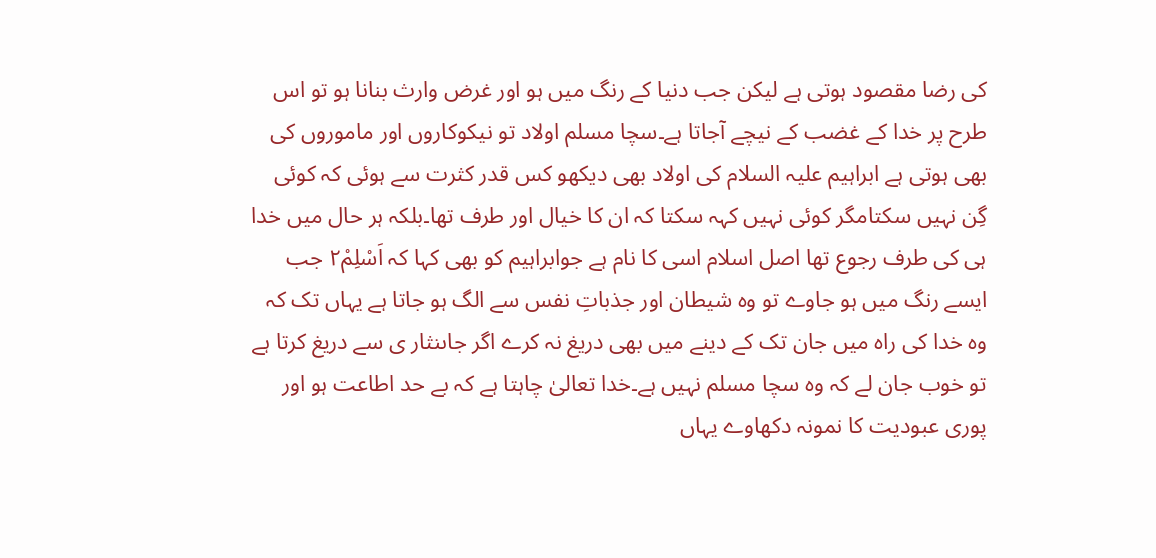کی رضا مقصود ہوتی ہے لیکن جب دنیا کے رنگ میں ہو اور غرض وارث بنانا ہو تو اس طرح پر خدا کے غضب کے نیچے آجاتا ہے۔سچا مسلم اولاد تو نیکوکاروں اور ماموروں کی بھی ہوتی ہے ابراہیم علیہ السلام کی اولاد بھی دیکھو کس قدر کثرت سے ہوئی کہ کوئی گِن نہیں سکتامگر کوئی نہیں کہہ سکتا کہ ان کا خیال اور طرف تھا۔بلکہ ہر حال میں خدا ہی کی طرف رجوع تھا اصل اسلام اسی کا نام ہے جوابراہیم کو بھی کہا کہ اَسْلِمْ۲ جب ایسے رنگ میں ہو جاوے تو وہ شیطان اور جذباتِ نفس سے الگ ہو جاتا ہے یہاں تک کہ وہ خدا کی راہ میں جان تک کے دینے میں بھی دریغ نہ کرے اگر جاںنثار ی سے دریغ کرتا ہے تو خوب جان لے کہ وہ سچا مسلم نہیں ہے۔خدا تعالیٰ چاہتا ہے کہ بے حد اطاعت ہو اور پوری عبودیت کا نمونہ دکھاوے یہاں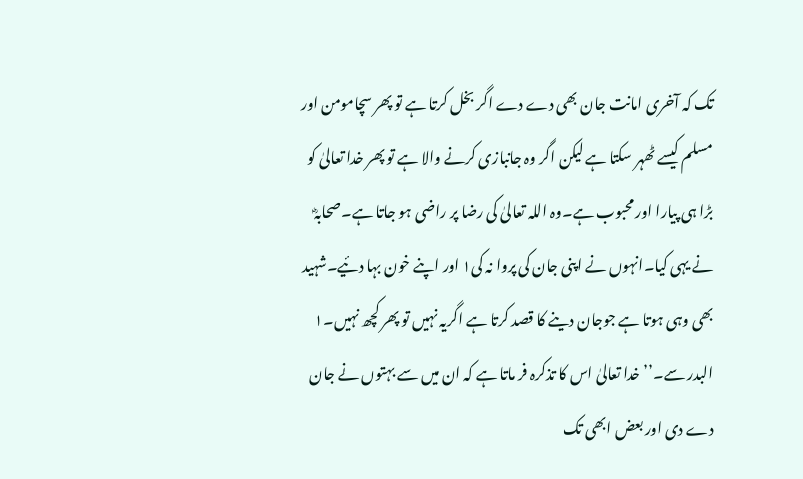تک کہ آخری امانت جان بھی دے دے اگر بخل کرتا ہے تو پھر سچامومن اور مسلم کیسے ٹھہر سکتا ہے لیکن اگر وہ جانبازی کرنے والا ہے تو پھر خدا تعالیٰ کو بڑا ہی پیارا اور محبوب ہے۔وہ اللہ تعالیٰ کی رضا پر راضی ہو جاتا ہے۔صحابہؓ نے یہی کیا۔انہوں نے اپنی جان کی پروا نہ کی۱ اور اپنے خون بہا دئیے۔شہید بھی وہی ہوتا ہے جوجان دینے کا قصد کرتا ہے اگریہ نہیں تو پھر کچھ نہیں۔۱ البدر سے۔’’ خدا تعالیٰ اس کا تذکرہ فر ماتا ہے کہ ان میں سے بہتوں نے جان دے دی اور بعض ابھی تک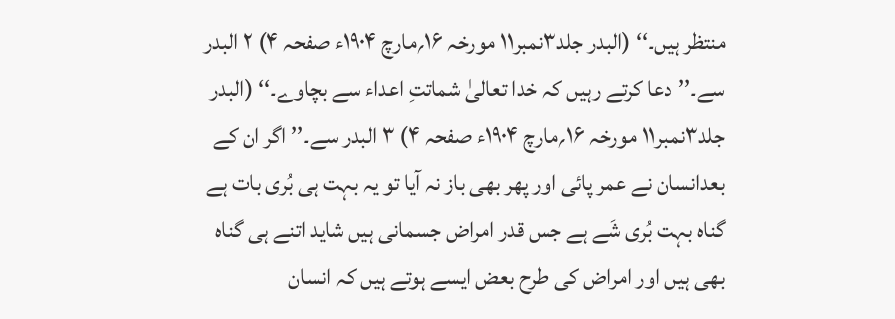منتظر ہیں۔‘‘ (البدر جلد۳نمبر۱۱ مورخہ ۱۶؍مارچ ۱۹۰۴ء صفحہ ۴) ۲ البدر سے۔’’دعا کرتے رہیں کہ خدا تعالیٰ شماتتِ اعداء سے بچاوے۔‘‘ (البدر جلد۳نمبر۱۱ مورخہ ۱۶؍مارچ ۱۹۰۴ء صفحہ ۴) ۳ البدر سے۔’’ اگر ان کے بعدانسان نے عمر پائی اور پھر بھی باز نہ آیا تو یہ بہت ہی بُری بات ہے گناہ بہت بُری شَے ہے جس قدر امراض جسمانی ہیں شاید اتنے ہی گناہ بھی ہیں اور امراض کی طرح بعض ایسے ہوتے ہیں کہ انسان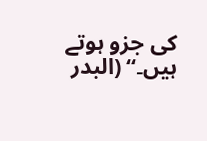کی جزو ہوتے ہیں۔‘‘ (البدر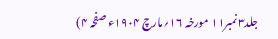جلد۳نمبر۱۱ مورخہ ۱۶؍مارچ ۱۹۰۴ء صفحہ ۴)